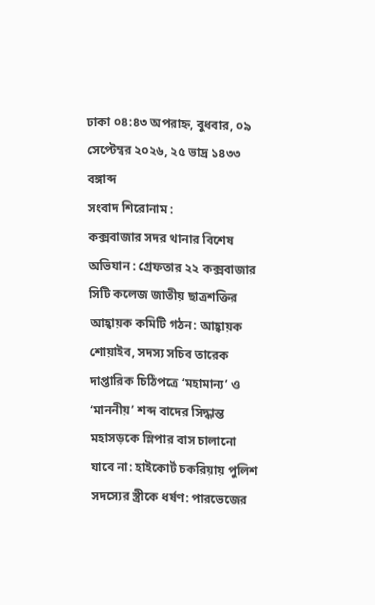ঢাকা ০৪:৪৩ অপরাহ্ন, বুধবার, ০৯ সেপ্টেম্বর ২০২৬, ২৫ ভাদ্র ১৪৩৩ বঙ্গাব্দ
সংবাদ শিরোনাম :
কক্সবাজার সদর থানার বিশেষ অভিযান : গ্রেফতার ২২ কক্সবাজার সিটি কলেজ জাতীয় ছাত্রশক্তির আহ্বায়ক কমিটি গঠন: আহ্বায়ক শোয়াইব, সদস্য সচিব তারেক দাপ্তারিক চিঠিপত্রে ‘মহামান্য’ ও ‘মাননীয়’ শব্দ বাদের সিদ্ধান্ত মহাসড়কে স্লিপার বাস চালানো যাবে না: হাইকোর্ট চকরিয়ায় পুলিশ সদস্যের স্ত্রীকে ধর্ষণ: পারভেজের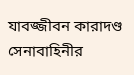যাবজ্জীবন কারাদণ্ড সেনাবাহিনীর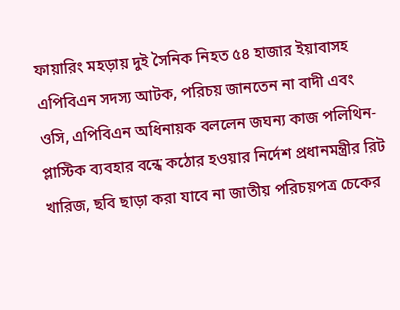ফায়ারিং মহড়ায় দুই সৈনিক নিহত ৫৪ হাজার ইয়াবাসহ এপিবিএন সদস্য আটক, পরিচয় জানতেন না বাদী এবং ওসি, এপিবিএন অধিনায়ক বললেন জঘন্য কাজ পলিথিন-প্লাস্টিক ব্যবহার বন্ধে কঠোর হওয়ার নির্দেশ প্রধানমন্ত্রীর রিট খারিজ, ছবি ছাড়া করা যাবে না জাতীয় পরিচয়পত্র চেকের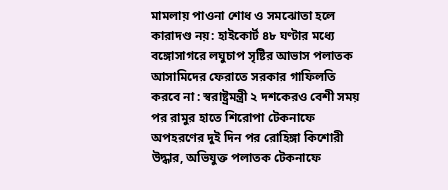মামলায় পাওনা শোধ ও সমঝোতা হলে কারাদণ্ড নয়: হাইকোর্ট ৪৮ ঘণ্টার মধ্যে বঙ্গোসাগরে লঘুচাপ সৃষ্টির আভাস পলাতক আসামিদের ফেরাতে সরকার গাফিলতি করবে না : স্বরাষ্ট্রমন্ত্রী ২ দশকেরও বেশী সময় পর রামুর হাতে শিরোপা টেকনাফে অপহরণের দুই দিন পর রোহিঙ্গা কিশোরী উদ্ধার, অভিযুক্ত পলাতক টেকনাফে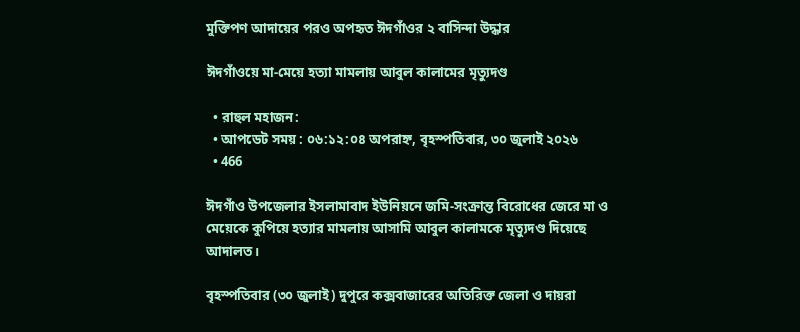মুক্তিপণ আদায়ের পরও অপহৃত ঈদগাঁওর ২ বাসিন্দা উদ্ধার

ঈদগাঁওয়ে মা-মেয়ে হত্যা মামলায় আবুল কালামের মৃত্যুদণ্ড

  • রাহুল মহাজন:
  • আপডেট সময় : ০৬:১২:০৪ অপরাহ্ন, বৃহস্পতিবার, ৩০ জুলাই ২০২৬
  • 466

ঈদগাঁও উপজেলার ইসলামাবাদ ইউনিয়নে জমি-সংক্রান্ত বিরোধের জেরে মা ও মেয়েকে কুপিয়ে হত্যার মামলায় আসামি আবুল কালামকে মৃত্যুদণ্ড দিয়েছে আদালত।

বৃহস্পতিবার (৩০ জুলাই) দুপুরে কক্সবাজারের অতিরিক্ত জেলা ও দায়রা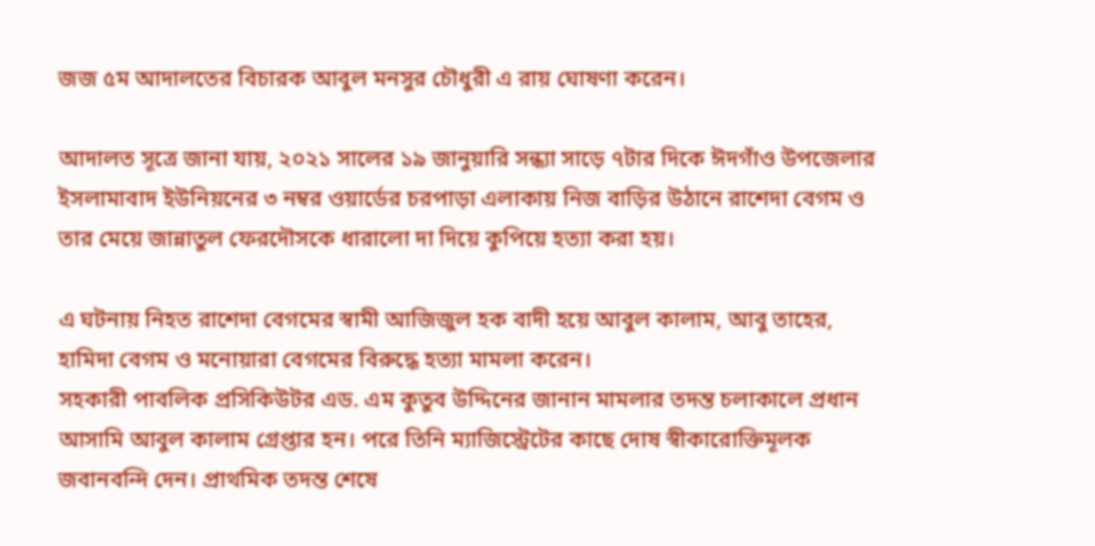জজ ৫ম আদালতের বিচারক আবুল মনসুর চৌধুরী এ রায় ঘোষণা করেন।

আদালত সূত্রে জানা যায়, ২০২১ সালের ১৯ জানুয়ারি সন্ধ্যা সাড়ে ৭টার দিকে ঈদগাঁও উপজেলার ইসলামাবাদ ইউনিয়নের ৩ নম্বর ওয়ার্ডের চরপাড়া এলাকায় নিজ বাড়ির উঠানে রাশেদা বেগম ও তার মেয়ে জান্নাতুল ফেরদৌসকে ধারালো দা দিয়ে কুপিয়ে হত্যা করা হয়।

এ ঘটনায় নিহত রাশেদা বেগমের স্বামী আজিজুল হক বাদী হয়ে আবুল কালাম, আবু তাহের, হামিদা বেগম ও মনোয়ারা বেগমের বিরুদ্ধে হত্যা মামলা করেন।
সহকারী পাবলিক প্রসিকিউটর এড. এম কুতুব উদ্দিনের জানান মামলার তদন্ত চলাকালে প্রধান আসামি আবুল কালাম গ্রেপ্তার হন। পরে তিনি ম্যাজিস্ট্রেটের কাছে দোষ স্বীকারোক্তিমূলক জবানবন্দি দেন। প্রাথমিক তদন্ত শেষে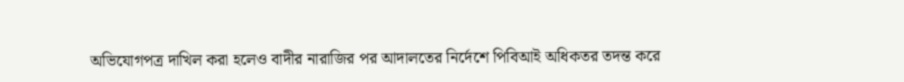অভিযোগপত্র দাখিল করা হলেও বাদীর নারাজির পর আদালতের নির্দেশে পিবিআই অধিকতর তদন্ত করে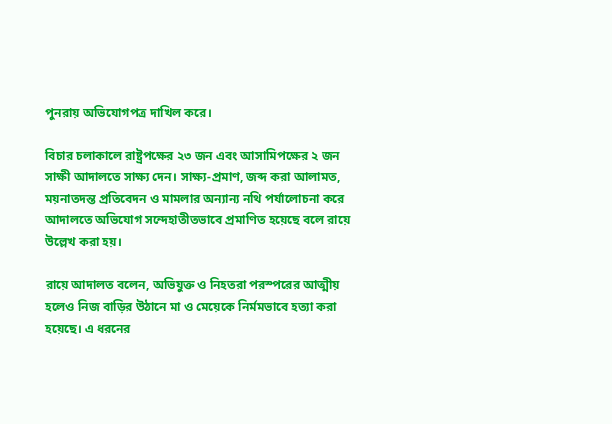পুনরায় অভিযোগপত্র দাখিল করে।

বিচার চলাকালে রাষ্ট্রপক্ষের ২৩ জন এবং আসামিপক্ষের ২ জন সাক্ষী আদালতে সাক্ষ্য দেন। সাক্ষ্য-প্রমাণ, জব্দ করা আলামত, ময়নাতদন্ত প্রতিবেদন ও মামলার অন্যান্য নথি পর্যালোচনা করে আদালতে অভিযোগ সন্দেহাতীতভাবে প্রমাণিত হয়েছে বলে রায়ে উল্লেখ করা হয়।

রায়ে আদালত বলেন, অভিযুক্ত ও নিহতরা পরস্পরের আত্মীয় হলেও নিজ বাড়ির উঠানে মা ও মেয়েকে নির্মমভাবে হত্যা করা হয়েছে। এ ধরনের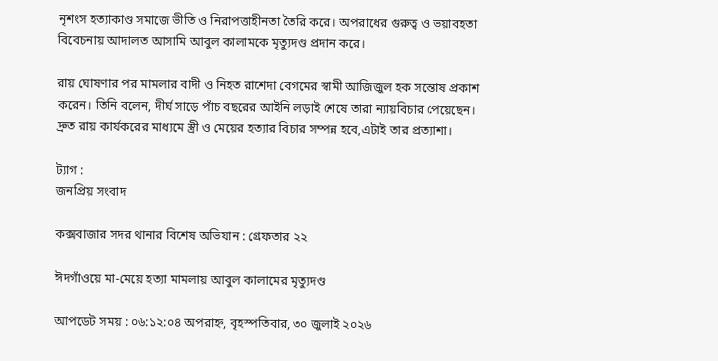নৃশংস হত্যাকাণ্ড সমাজে ভীতি ও নিরাপত্তাহীনতা তৈরি করে। অপরাধের গুরুত্ব ও ভয়াবহতা বিবেচনায় আদালত আসামি আবুল কালামকে মৃত্যুদণ্ড প্রদান করে।

রায় ঘোষণার পর মামলার বাদী ও নিহত রাশেদা বেগমের স্বামী আজিজুল হক সন্তোষ প্রকাশ করেন। তিনি বলেন, দীর্ঘ সাড়ে পাঁচ বছরের আইনি লড়াই শেষে তারা ন্যায়বিচার পেয়েছেন। দ্রুত রায় কার্যকরের মাধ্যমে স্ত্রী ও মেয়ের হত্যার বিচার সম্পন্ন হবে,এটাই তার প্রত্যাশা।

ট্যাগ :
জনপ্রিয় সংবাদ

কক্সবাজার সদর থানার বিশেষ অভিযান : গ্রেফতার ২২

ঈদগাঁওয়ে মা-মেয়ে হত্যা মামলায় আবুল কালামের মৃত্যুদণ্ড

আপডেট সময় : ০৬:১২:০৪ অপরাহ্ন, বৃহস্পতিবার, ৩০ জুলাই ২০২৬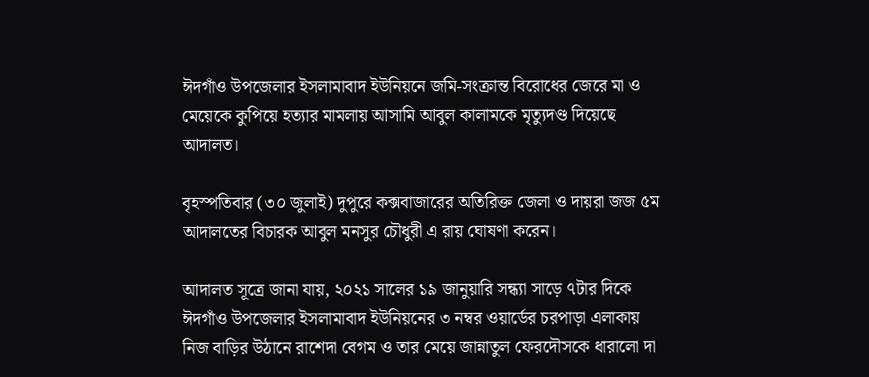ঈদগাঁও উপজেলার ইসলামাবাদ ইউনিয়নে জমি-সংক্রান্ত বিরোধের জেরে মা ও মেয়েকে কুপিয়ে হত্যার মামলায় আসামি আবুল কালামকে মৃত্যুদণ্ড দিয়েছে আদালত।

বৃহস্পতিবার (৩০ জুলাই) দুপুরে কক্সবাজারের অতিরিক্ত জেলা ও দায়রা জজ ৫ম আদালতের বিচারক আবুল মনসুর চৌধুরী এ রায় ঘোষণা করেন।

আদালত সূত্রে জানা যায়, ২০২১ সালের ১৯ জানুয়ারি সন্ধ্যা সাড়ে ৭টার দিকে ঈদগাঁও উপজেলার ইসলামাবাদ ইউনিয়নের ৩ নম্বর ওয়ার্ডের চরপাড়া এলাকায় নিজ বাড়ির উঠানে রাশেদা বেগম ও তার মেয়ে জান্নাতুল ফেরদৌসকে ধারালো দা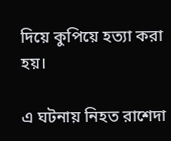দিয়ে কুপিয়ে হত্যা করা হয়।

এ ঘটনায় নিহত রাশেদা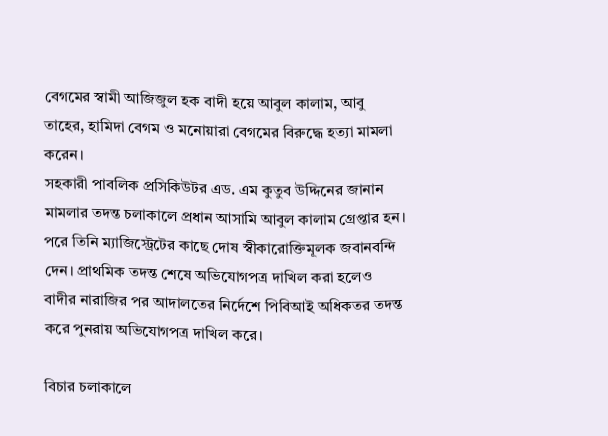বেগমের স্বামী আজিজুল হক বাদী হয়ে আবুল কালাম, আবু তাহের, হামিদা বেগম ও মনোয়ারা বেগমের বিরুদ্ধে হত্যা মামলা করেন।
সহকারী পাবলিক প্রসিকিউটর এড. এম কুতুব উদ্দিনের জানান মামলার তদন্ত চলাকালে প্রধান আসামি আবুল কালাম গ্রেপ্তার হন। পরে তিনি ম্যাজিস্ট্রেটের কাছে দোষ স্বীকারোক্তিমূলক জবানবন্দি দেন। প্রাথমিক তদন্ত শেষে অভিযোগপত্র দাখিল করা হলেও বাদীর নারাজির পর আদালতের নির্দেশে পিবিআই অধিকতর তদন্ত করে পুনরায় অভিযোগপত্র দাখিল করে।

বিচার চলাকালে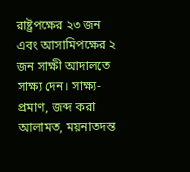রাষ্ট্রপক্ষের ২৩ জন এবং আসামিপক্ষের ২ জন সাক্ষী আদালতে সাক্ষ্য দেন। সাক্ষ্য-প্রমাণ, জব্দ করা আলামত, ময়নাতদন্ত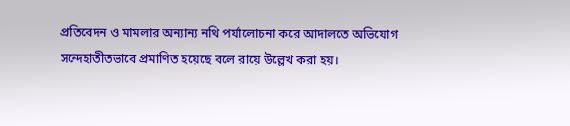প্রতিবেদন ও মামলার অন্যান্য নথি পর্যালোচনা করে আদালতে অভিযোগ সন্দেহাতীতভাবে প্রমাণিত হয়েছে বলে রায়ে উল্লেখ করা হয়।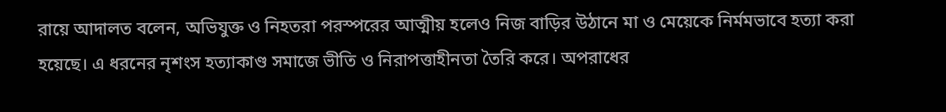রায়ে আদালত বলেন, অভিযুক্ত ও নিহতরা পরস্পরের আত্মীয় হলেও নিজ বাড়ির উঠানে মা ও মেয়েকে নির্মমভাবে হত্যা করা হয়েছে। এ ধরনের নৃশংস হত্যাকাণ্ড সমাজে ভীতি ও নিরাপত্তাহীনতা তৈরি করে। অপরাধের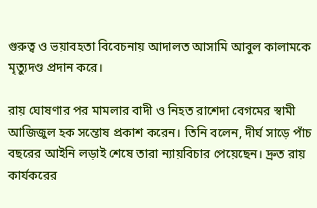গুরুত্ব ও ভয়াবহতা বিবেচনায় আদালত আসামি আবুল কালামকে মৃত্যুদণ্ড প্রদান করে।

রায় ঘোষণার পর মামলার বাদী ও নিহত রাশেদা বেগমের স্বামী আজিজুল হক সন্তোষ প্রকাশ করেন। তিনি বলেন, দীর্ঘ সাড়ে পাঁচ বছরের আইনি লড়াই শেষে তারা ন্যায়বিচার পেয়েছেন। দ্রুত রায় কার্যকরের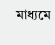মাধ্যমে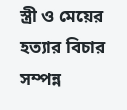স্ত্রী ও মেয়ের হত্যার বিচার সম্পন্ন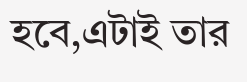হবে,এটাই তার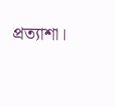প্রত্যাশা।